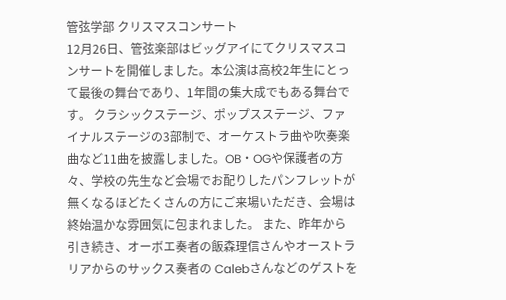管弦学部 クリスマスコンサート
12月26日、管弦楽部はビッグアイにてクリスマスコンサートを開催しました。本公演は高校2年生にとって最後の舞台であり、1年間の集大成でもある舞台です。 クラシックステージ、ポップスステージ、ファイナルステージの3部制で、オーケストラ曲や吹奏楽曲など11曲を披露しました。OB・OGや保護者の方々、学校の先生など会場でお配りしたパンフレットが無くなるほどたくさんの方にご来場いただき、会場は終始温かな雰囲気に包まれました。 また、昨年から引き続き、オーボエ奏者の飯森理信さんやオーストラリアからのサックス奏者の Calebさんなどのゲストを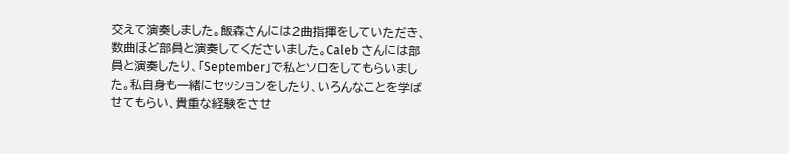交えて演奏しました。飯森さんには2曲指揮をしていただき、数曲ほど部員と演奏してくださいました。Caleb さんには部員と演奏したり、「September」で私とソロをしてもらいました。私自身も一緒にセッションをしたり、いろんなことを学ばせてもらい、貴重な経験をさせ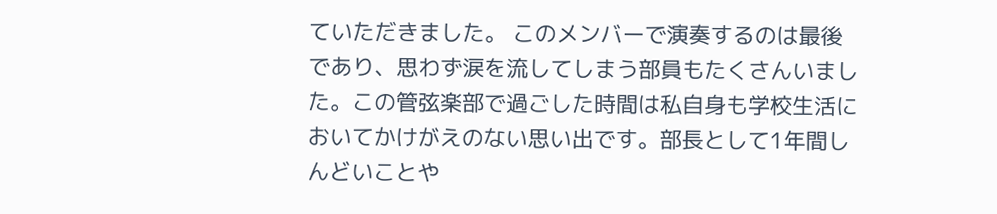ていただきました。 このメンバーで演奏するのは最後であり、思わず涙を流してしまう部員もたくさんいました。この管弦楽部で過ごした時間は私自身も学校生活においてかけがえのない思い出です。部長として1年間しんどいことや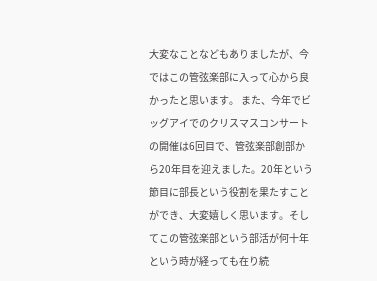大変なことなどもありましたが、今ではこの管弦楽部に入って心から良かったと思います。 また、今年でビッグアイでのクリスマスコンサートの開催は6回目で、管弦楽部創部から20年目を迎えました。20年という節目に部長という役割を果たすことができ、大変嬉しく思います。そしてこの管弦楽部という部活が何十年という時が経っても在り続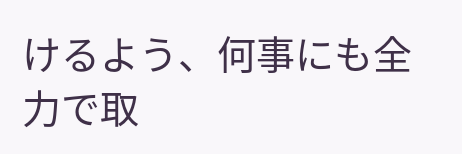けるよう、何事にも全力で取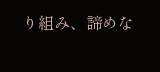り組み、諦めな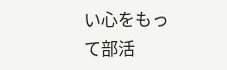い心をもって部活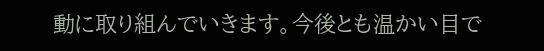動に取り組んでいきます。今後とも温かい目で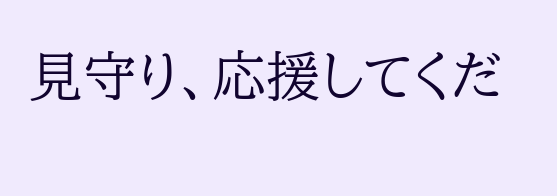見守り、応援してくだ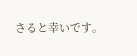さると幸いです。